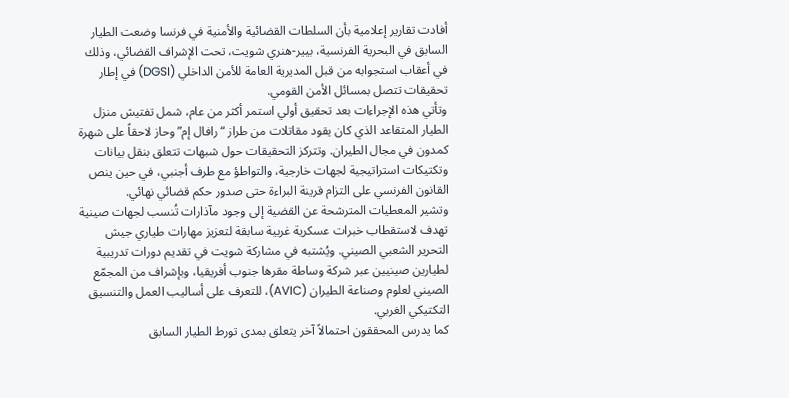أفادت تقارير إعلامية بأن السلطات القضائية والأمنية في فرنسا وضعت الطيار السابق في البحرية الفرنسية، بيير-هنري شويت، تحت الإشراف القضائي، وذلك في أعقاب استجوابه من قبل المديرية العامة للأمن الداخلي (DGSI) في إطار تحقيقات تتصل بمسائل الأمن القومي.
وتأتي هذه الإجراءات بعد تحقيق أولي استمر أكثر من عام، شمل تفتيش منزل الطيار المتقاعد الذي كان يقود مقاتلات من طراز “رافال إم” وحاز لاحقاً على شهرة كمدون في مجال الطيران. وتتركز التحقيقات حول شبهات تتعلق بنقل بيانات وتكتيكات استراتيجية لجهات خارجية، والتواطؤ مع طرف أجنبي، في حين ينص القانون الفرنسي على التزام قرينة البراءة حتى صدور حكم قضائي نهائي.
وتشير المعطيات المترشحة عن القضية إلى وجود مآذارات تُنسب لجهات صينية تهدف لاستقطاب خبرات عسكرية غربية سابقة لتعزيز مهارات طياري جيش التحرير الشعبي الصيني. ويُشتبه في مشاركة شويت في تقديم دورات تدريبية لطيارين صينيين عبر شركة وساطة مقرها جنوب أفريقيا، وبإشراف من المجمّع الصيني لعلوم وصناعة الطيران (AVIC)، للتعرف على أساليب العمل والتنسيق التكتيكي الغربي.
كما يدرس المحققون احتمالاً آخر يتعلق بمدى تورط الطيار السابق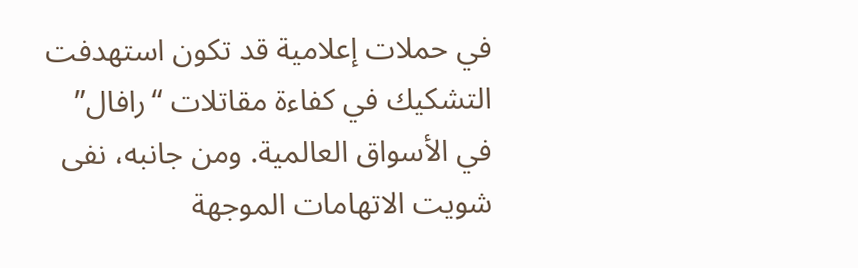في حملات إعلامية قد تكون استهدفت التشكيك في كفاءة مقاتلات “رافال” في الأسواق العالمية. ومن جانبه، نفى شويت الاتهامات الموجهة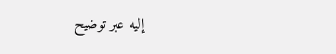إليه عبر توضيح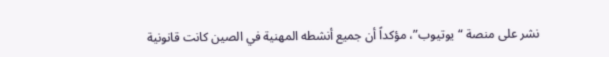نشر على منصة “يوتيوب”، مؤكداً أن جميع أنشطه المهنية في الصين كانت قانونية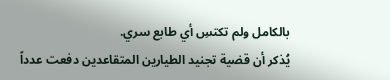بالكامل ولم تكتسِ أي طابع سري.
يُذكر أن قضية تجنيد الطيارين المتقاعدين دفعت عدداً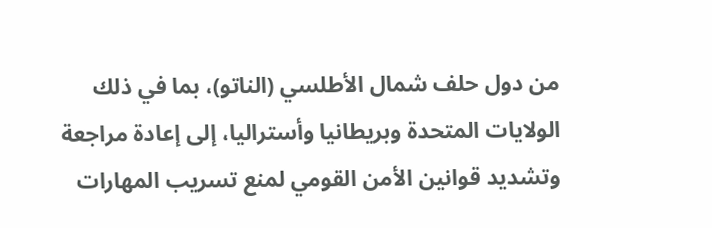من دول حلف شمال الأطلسي (الناتو)، بما في ذلك الولايات المتحدة وبريطانيا وأستراليا، إلى إعادة مراجعة وتشديد قوانين الأمن القومي لمنع تسريب المهارات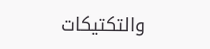والتكتيكات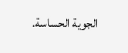الجوية الحساسة.